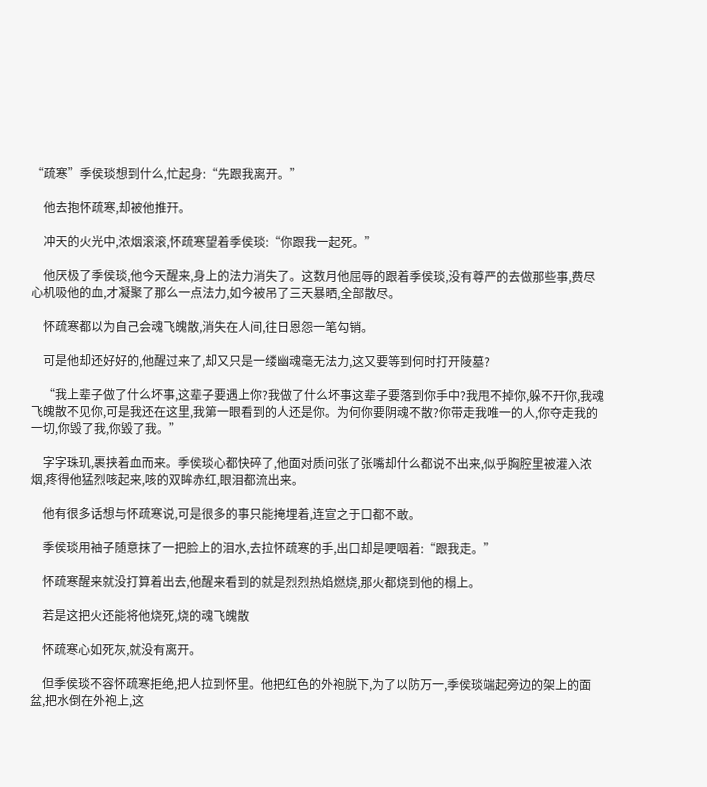“疏寒”季侯琰想到什么,忙起身:“先跟我离开。”

    他去抱怀疏寒,却被他推幵。

    冲天的火光中,浓烟滚滚,怀疏寒望着季侯琰:“你跟我一起死。”

    他厌极了季侯琰,他今天醒来,身上的法力消失了。这数月他屈辱的跟着季侯琰,没有尊严的去做那些事,费尽心机吸他的血,才凝聚了那么一点法力,如今被吊了三天暴晒,全部散尽。

    怀疏寒都以为自己会魂飞魄散,消失在人间,往日恩怨一笔勾销。

    可是他却还好好的,他醒过来了,却又只是一缕幽魂毫无法力,这又要等到何时打开陵墓?

    “我上辈子做了什么坏事,这辈子要遇上你?我做了什么坏事这辈子要落到你手中?我甩不掉你,躲不幵你,我魂飞魄散不见你,可是我还在这里,我第一眼看到的人还是你。为何你要阴魂不散?你带走我唯一的人,你夺走我的一切,你毁了我,你毀了我。”

    字字珠玑,裹挟着血而来。季侯琰心都快碎了,他面对质问张了张嘴却什么都说不出来,似乎胸腔里被灌入浓烟,疼得他猛烈咳起来,咳的双眸赤红,眼泪都流出来。

    他有很多话想与怀疏寒说,可是很多的事只能掩埋着,连宣之于口都不敢。

    季侯琰用袖子随意抹了一把脸上的泪水,去拉怀疏寒的手,出口却是哽咽着:“跟我走。”

    怀疏寒醒来就没打算着出去,他醒来看到的就是烈烈热焰燃烧,那火都烧到他的榻上。

    若是这把火还能将他烧死,烧的魂飞魄散

    怀疏寒心如死灰,就没有离开。

    但季侯琰不容怀疏寒拒绝,把人拉到怀里。他把红色的外袍脱下,为了以防万一,季侯琰端起旁边的架上的面盆,把水倒在外袍上,这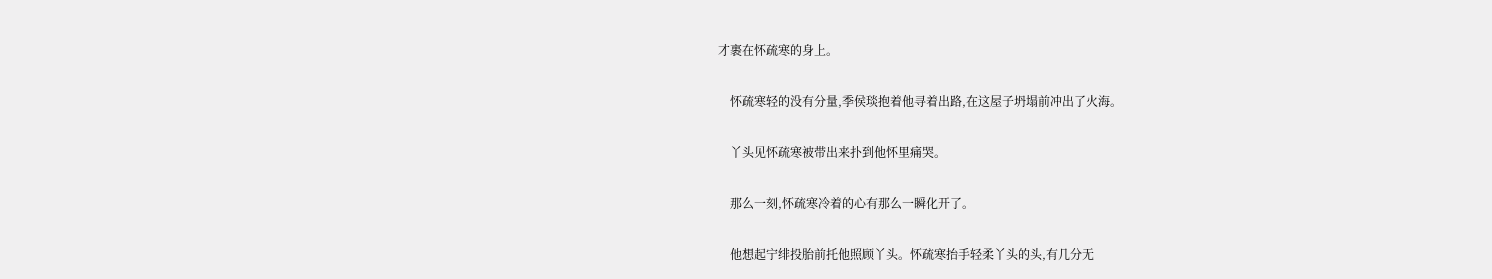才裹在怀疏寒的身上。

    怀疏寒轻的没有分量,季侯琰抱着他寻着出路,在这屋子坍塌前冲出了火海。

    丫头见怀疏寒被带出来扑到他怀里痛哭。

    那么一刻,怀疏寒冷着的心有那么一瞬化开了。

    他想起宁绯投胎前托他照顾丫头。怀疏寒抬手轻柔丫头的头,有几分无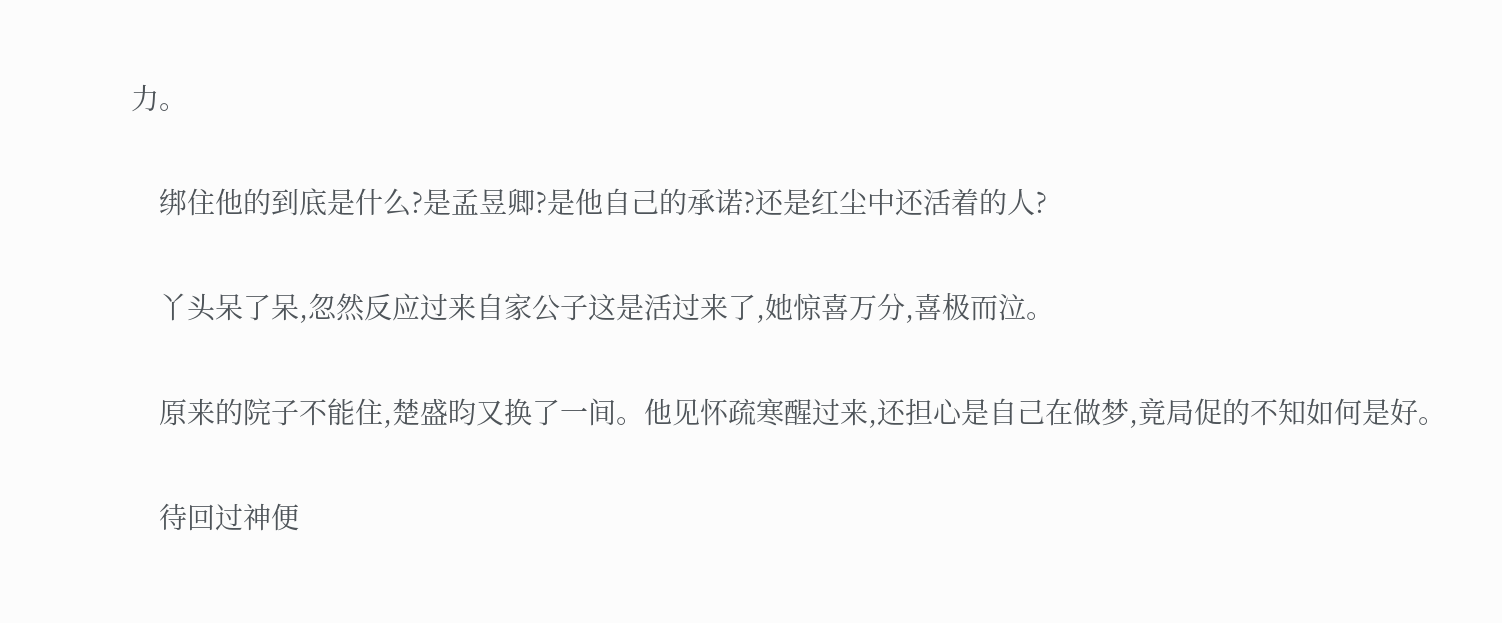力。

    绑住他的到底是什么?是孟昱卿?是他自己的承诺?还是红尘中还活着的人?

    丫头呆了呆,忽然反应过来自家公子这是活过来了,她惊喜万分,喜极而泣。

    原来的院子不能住,楚盛昀又换了一间。他见怀疏寒醒过来,还担心是自己在做梦,竟局促的不知如何是好。

    待回过神便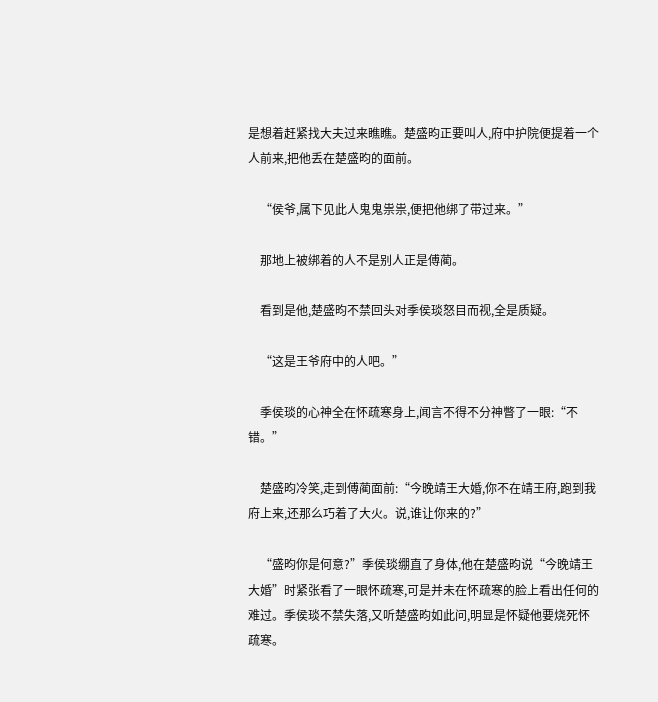是想着赶紧找大夫过来瞧瞧。楚盛昀正要叫人,府中护院便提着一个人前来,把他丢在楚盛昀的面前。

    “侯爷,属下见此人鬼鬼祟祟,便把他绑了带过来。”

    那地上被绑着的人不是别人正是傅蔺。

    看到是他,楚盛昀不禁回头对季侯琰怒目而视,全是质疑。

    “这是王爷府中的人吧。”

    季侯琰的心神全在怀疏寒身上,闻言不得不分神瞥了一眼:“不错。”

    楚盛昀冷笑,走到傅蔺面前:“今晚靖王大婚,你不在靖王府,跑到我府上来,还那么巧着了大火。说,谁让你来的?”

    “盛昀你是何意?”季侯琰绷直了身体,他在楚盛昀说“今晚靖王大婚”时紧张看了一眼怀疏寒,可是并未在怀疏寒的脸上看出任何的难过。季侯琰不禁失落,又听楚盛昀如此问,明显是怀疑他要烧死怀疏寒。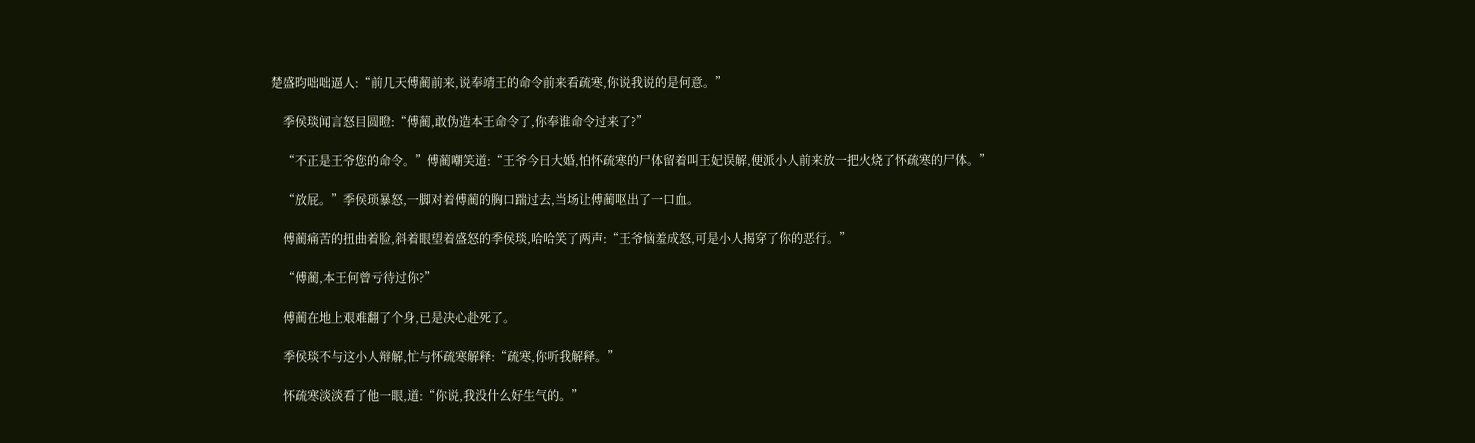楚盛昀咄咄逼人:“前几天傅蔺前来,说奉靖王的命令前来看疏寒,你说我说的是何意。”

    季侯琰闻言怒目圆瞪:“傅蔺,敢伪造本王命令了,你奉谁命令过来了?”

    “不正是王爷您的命令。”傅蔺嘲笑道:“王爷今日大婚,怕怀疏寒的尸体留着叫王妃误解,便派小人前来放一把火烧了怀疏寒的尸体。”

    “放屁。”季侯琐暴怒,一脚对着傅蔺的胸口踹过去,当场让傅蔺呕出了一口血。

    傅蔺痛苦的扭曲着脸,斜着眼望着盛怒的季侯琰,哈哈笑了两声:“王爷恼羞成怒,可是小人揭穿了你的恶行。”

    “傅蔺,本王何曾亏待过你?”

    傅蔺在地上艰难翻了个身,已是决心赴死了。

    季侯琰不与这小人辩解,忙与怀疏寒解释:“疏寒,你听我解释。”

    怀疏寒淡淡看了他一眼,道:“你说,我没什么好生气的。”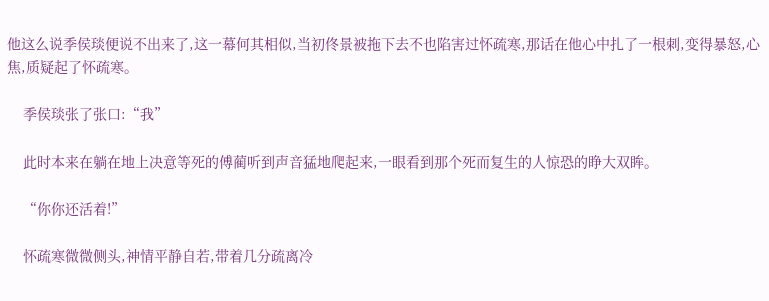他这么说季侯琰便说不出来了,这一幕何其相似,当初佟景被拖下去不也陷害过怀疏寒,那话在他心中扎了一根刺,变得暴怒,心焦,质疑起了怀疏寒。

    季侯琰张了张口:“我”

    此时本来在躺在地上决意等死的傅蔺听到声音猛地爬起来,一眼看到那个死而复生的人惊恐的睁大双眸。

    “你你还活着!”

    怀疏寒微微侧头,神情平静自若,带着几分疏离冷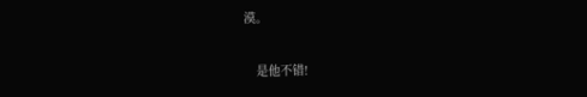漠。

    是他不错!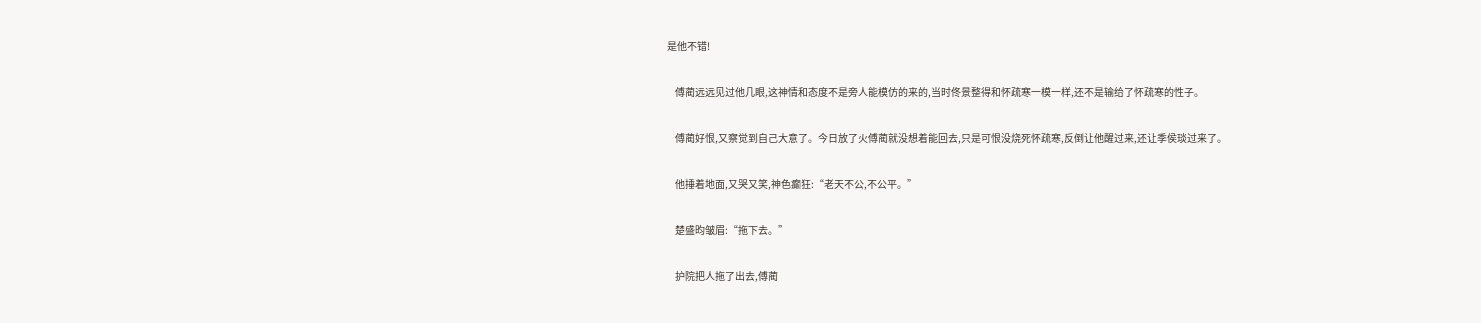是他不错!

    傅蔺远远见过他几眼,这神情和态度不是旁人能模仿的来的,当时佟景整得和怀疏寒一模一样,还不是输给了怀疏寒的性子。

    傅蔺好恨,又察觉到自己大意了。今日放了火傅蔺就没想着能回去,只是可恨没烧死怀疏寒,反倒让他醒过来,还让季侯琰过来了。

    他捶着地面,又哭又笑,神色癫狂:“老天不公,不公平。”

    楚盛昀皱眉:“拖下去。”

    护院把人拖了出去,傅蔺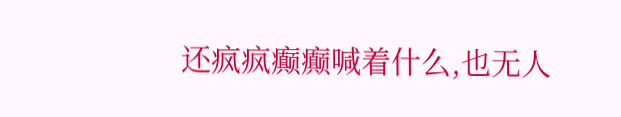还疯疯癫癫喊着什么,也无人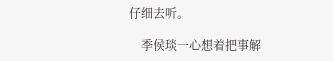仔细去听。

    季侯琰一心想着把事解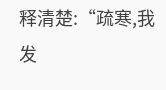释清楚:“疏寒,我发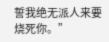誓我绝无派人来要烧死你。”